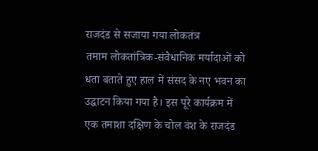राजदंड से सजाया गया लोकतंत्र
तमाम लोकतांत्रिक-संवैधानिक मर्यादाओं को धता बताते हुए हाल में संसद के नए भवन का उद्घाटन किया गया है। इस पूरे कार्यक्रम में एक तमाशा दक्षिण के चोल वंश के राजदंड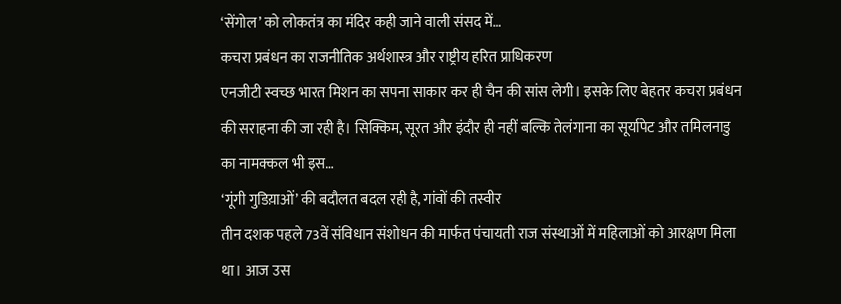‘सेंगोल’ को लोकतंत्र का मंदिर कही जाने वाली संसद में…
कचरा प्रबंधन का राजनीतिक अर्थशास्त्र और राष्ट्रीय हरित प्राधिकरण
एनजीटी स्वच्छ भारत मिशन का सपना साकार कर ही चैन की सांस लेगी। इसके लिए बेहतर कचरा प्रबंधन की सराहना की जा रही है। सिक्किम, सूरत और इंदौर ही नहीं बल्कि तेलंगाना का सूर्यापेट और तमिलनाडु का नामक्कल भी इस…
‘गूंगी गुडिय़ाओं’ की बदौलत बदल रही है, गांवों की तस्वीर
तीन दशक पहले 73वें संविधान संशोधन की मार्फत पंचायती राज संस्थाओं में महिलाओं को आरक्षण मिला था। आज उस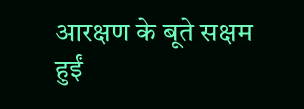आरक्षण के बूते सक्षम हुईं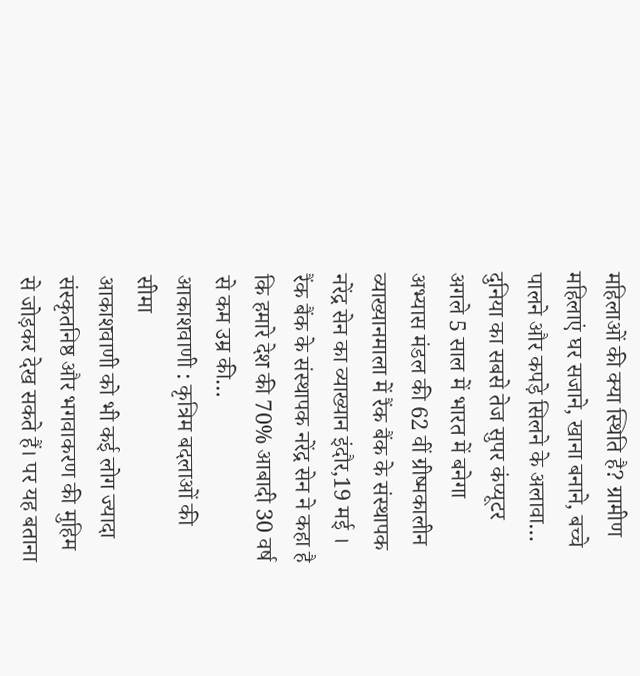महिलाओं की क्या स्थिति है? ग्रामीण महिलाएं घर सजाने, खाना बनाने, बच्चे पालने और कपड़े सिलने के अलावा…
दुनिया का सबसे तेज सुपर कंप्यूटर अगले 5 साल में भारत में बनेगा
अभ्यास मंडल की 62 वीं ग्रीष्मकालीन व्याख्यानमाला में रैंक बैंक के संस्थापक नरेंद्र सेन का व्याख्यान इंदौर,19 मई । रैंक बैंक के संस्थापक नरेंद्र सेन ने कहा है कि हमारे देश की 70% आबादी 30 वर्ष से कम उम्र की…
आकाशवाणी : कृत्रिम बदलाओं की सीमा
आकाशवाणी को भी कई लोग ज्यादा संस्कृतनिष्ठ और भगवाकरण की मुहिम से जोड़कर देख सकते हैं। पर यह बताना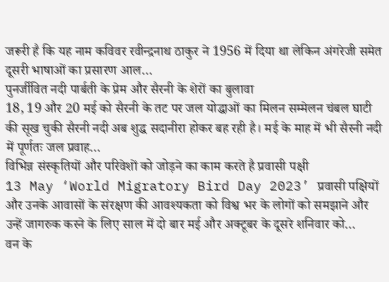जरूरी है कि यह नाम कविवर रवीन्द्रनाथ ठाकुर ने 1956 में दिया था लेकिन अंगरेजी समेत दूसरी भाषाओं का प्रसारण आल…
पुनर्जीवित नदी पार्बती के प्रेम और सैरनी के शेरों का बुलावा
18, 19 और 20 मई को सैरनी के तट पर जल योद्धाओं का मिलन सम्मेलन चंबल घाटी की सूख चुकी सैरनी नदी अब शुद्ध सदानीरा होकर बह रही है। मई के माह में भी सैरनी नदी में पूर्णतः जल प्रवाह…
विभिन्न संस्कृतियों और परिवेशों को जोड़ने का काम करते है प्रवासी पक्षी
13 May ‘World Migratory Bird Day 2023’ प्रवासी पक्षियों और उनके आवासों के संरक्षण की आवश्यकता को विश्व भर के लोगों को समझाने और उन्हें जागरुक करने के लिए साल में दो बार मई और अक्टूबर के दूसरे शनिवार को…
वन के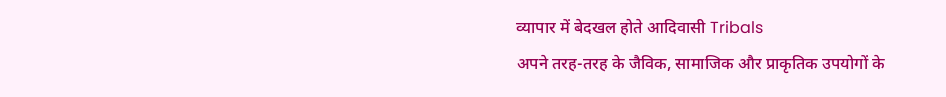व्यापार में बेदखल होते आदिवासी Tribals
अपने तरह-तरह के जैविक, सामाजिक और प्राकृतिक उपयोगों के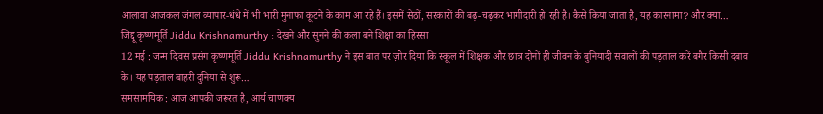आलावा आजकल जंगल व्यापार-धंधे में भी भारी मुनाफा कूटने के काम आ रहे हैं। इसमें सेठों, सरकारों की बढ़-चढ़कर भागीदारी हो रही है। कैसे किया जाता है, यह कारनामा? और क्या…
जिद्दू कृष्णमूर्ति Jiddu Krishnamurthy : देखने और सुनने की कला बने शिक्षा का हिस्सा
12 मई : जन्म दिवस प्रसंग कृष्णमूर्ति Jiddu Krishnamurthy ने इस बात पर ज़ोर दिया कि स्कूल में शिक्षक और छात्र दोनों ही जीवन के बुनियादी सवालों की पड़ताल करें बगैर किसी दबाव के। यह पड़ताल बाहरी दुनिया से शुरू…
समसामयिक : आज आपकी जरूरत है, आर्य चाणक्य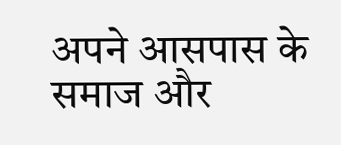अपने आसपास के समाज और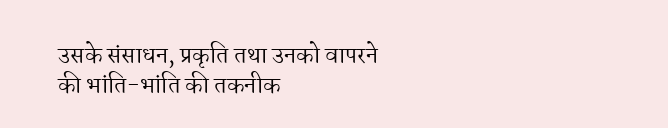उसके संसाधन, प्रकृति तथा उनको वापरने की भांति-भांति की तकनीक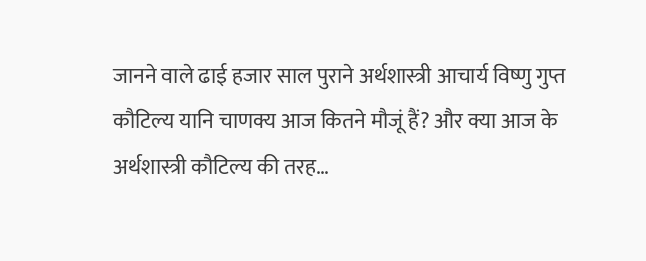जानने वाले ढाई हजार साल पुराने अर्थशास्त्री आचार्य विष्णु गुप्त कौटिल्य यानि चाणक्य आज कितने मौजूं हैं? और क्या आज के अर्थशास्त्री कौटिल्य की तरह…